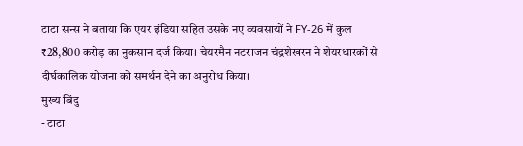टाटा सन्स ने बताया कि एयर इंडिया सहित उसके नए व्यवसायों ने FY‑26 में कुल ₹28,800 करोड़ का नुकसान दर्ज किया। चेयरमैन नटराजन चंद्रशेखरन ने शेयरधारकों से दीर्घकालिक योजना को समर्थन देने का अनुरोध किया।
मुख्य बिंदु
- टाटा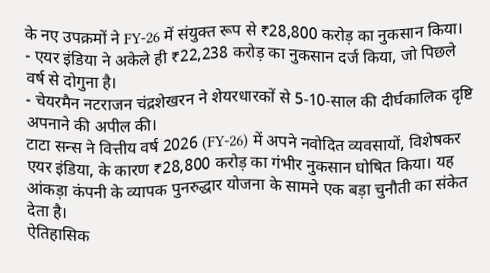के नए उपक्रमों ने FY‑26 में संयुक्त रूप से ₹28,800 करोड़ का नुकसान किया।
- एयर इंडिया ने अकेले ही ₹22,238 करोड़ का नुकसान दर्ज किया, जो पिछले वर्ष से दोगुना है।
- चेयरमैन नटराजन चंद्रशेखरन ने शेयरधारकों से 5‑10‑साल की दीर्घकालिक दृष्टि अपनाने की अपील की।
टाटा सन्स ने वित्तीय वर्ष 2026 (FY‑26) में अपने नवोदित व्यवसायों, विशेषकर एयर इंडिया, के कारण ₹28,800 करोड़ का गंभीर नुकसान घोषित किया। यह आंकड़ा कंपनी के व्यापक पुनरुद्धार योजना के सामने एक बड़ा चुनौती का संकेत देता है।
ऐतिहासिक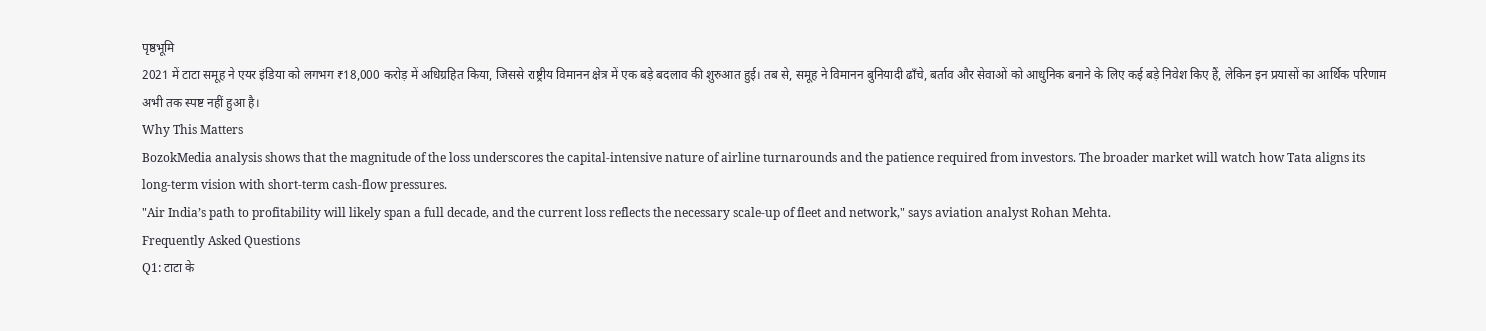पृष्ठभूमि
2021 में टाटा समूह ने एयर इंडिया को लगभग ₹18,000 करोड़ में अधिग्रहित किया, जिससे राष्ट्रीय विमानन क्षेत्र में एक बड़े बदलाव की शुरुआत हुई। तब से, समूह ने विमानन बुनियादी ढाँचे, बर्ताव और सेवाओं को आधुनिक बनाने के लिए कई बड़े निवेश किए हैं, लेकिन इन प्रयासों का आर्थिक परिणाम अभी तक स्पष्ट नहीं हुआ है।
Why This Matters
BozokMedia analysis shows that the magnitude of the loss underscores the capital‑intensive nature of airline turnarounds and the patience required from investors. The broader market will watch how Tata aligns its long‑term vision with short‑term cash‑flow pressures.
"Air India’s path to profitability will likely span a full decade, and the current loss reflects the necessary scale‑up of fleet and network," says aviation analyst Rohan Mehta.
Frequently Asked Questions
Q1: टाटा के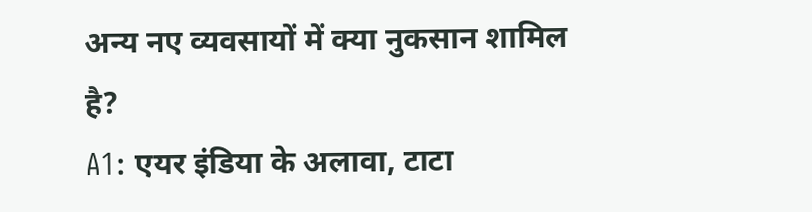अन्य नए व्यवसायों में क्या नुकसान शामिल है?
A1: एयर इंडिया के अलावा, टाटा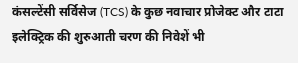कंसल्टेंसी सर्विसेज (TCS) के कुछ नवाचार प्रोजेक्ट और टाटा इलेक्ट्रिक की शुरुआती चरण की निवेशें भी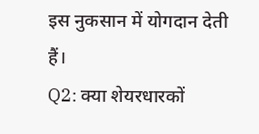इस नुकसान में योगदान देती हैं।
Q2: क्या शेयरधारकों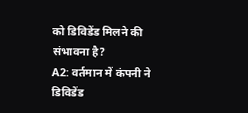को डिविडेंड मिलने की संभावना है?
A2: वर्तमान में कंपनी ने डिविडेंड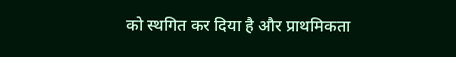को स्थगित कर दिया है और प्राथमिकता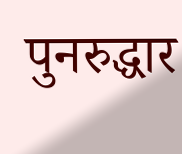पुनरुद्धार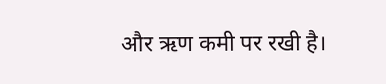और ऋण कमी पर रखी है।